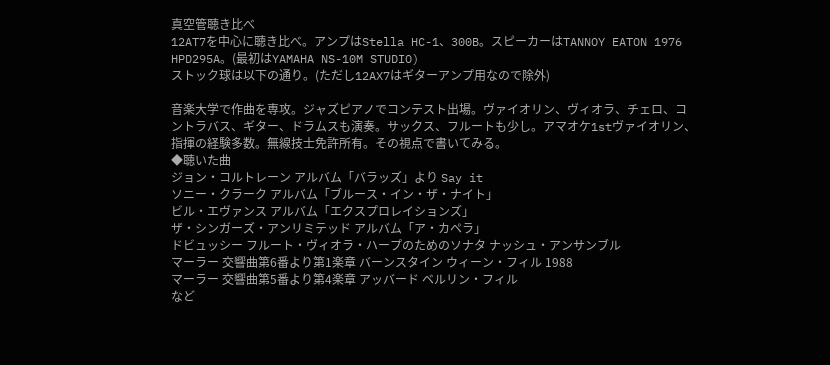真空管聴き比べ
12AT7を中心に聴き比べ。アンプはStella HC-1、300B。スピーカーはTANNOY EATON 1976 HPD295A。(最初はYAMAHA NS-10M STUDIO)
ストック球は以下の通り。(ただし12AX7はギターアンプ用なので除外)

音楽大学で作曲を専攻。ジャズピアノでコンテスト出場。ヴァイオリン、ヴィオラ、チェロ、コントラバス、ギター、ドラムスも演奏。サックス、フルートも少し。アマオケ1stヴァイオリン、指揮の経験多数。無線技士免許所有。その視点で書いてみる。
◆聴いた曲
ジョン・コルトレーン アルバム「バラッズ」より Say it
ソニー・クラーク アルバム「ブルース・イン・ザ・ナイト」
ビル・エヴァンス アルバム「エクスプロレイションズ」
ザ・シンガーズ・アンリミテッド アルバム「ア・カペラ」
ドビュッシー フルート・ヴィオラ・ハープのためのソナタ ナッシュ・アンサンブル
マーラー 交響曲第6番より第1楽章 バーンスタイン ウィーン・フィル 1988
マーラー 交響曲第5番より第4楽章 アッバード ベルリン・フィル
など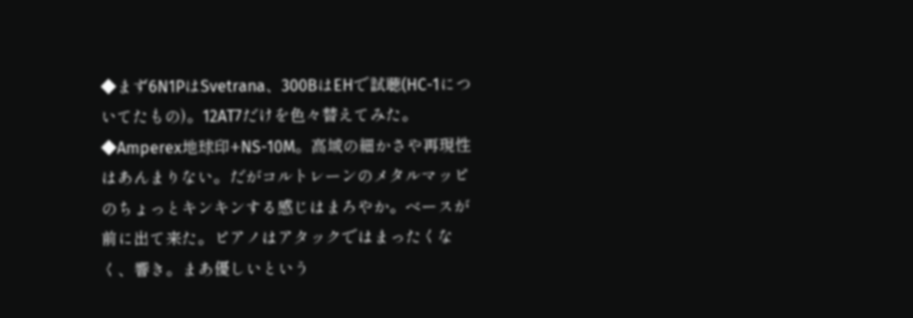◆まず6N1PはSvetrana、300BはEHで試聴(HC-1についてたもの)。12AT7だけを色々替えてみた。
◆Amperex地球印+NS-10M。高域の細かさや再現性はあんまりない。だがコルトレーンのメタルマッピのちょっとキンキンする感じはまろやか。ベースが前に出て来た。ピアノはアタックではまったくなく、響き。まあ優しいという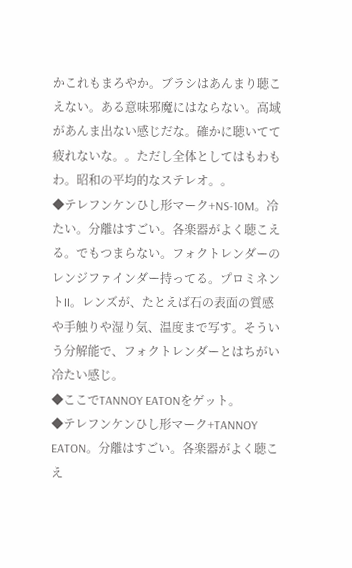かこれもまろやか。ブラシはあんまり聴こえない。ある意味邪魔にはならない。高域があんま出ない感じだな。確かに聴いてて疲れないな。。ただし全体としてはもわもわ。昭和の平均的なステレオ。。
◆テレフンケンひし形マーク+NS-10M。冷たい。分離はすごい。各楽器がよく聴こえる。でもつまらない。フォクトレンダーのレンジファインダー持ってる。プロミネントII。レンズが、たとえば石の表面の質感や手触りや湿り気、温度まで写す。そういう分解能で、フォクトレンダーとはちがい冷たい感じ。
◆ここでTANNOY EATONをゲット。
◆テレフンケンひし形マーク+TANNOY EATON。分離はすごい。各楽器がよく聴こえ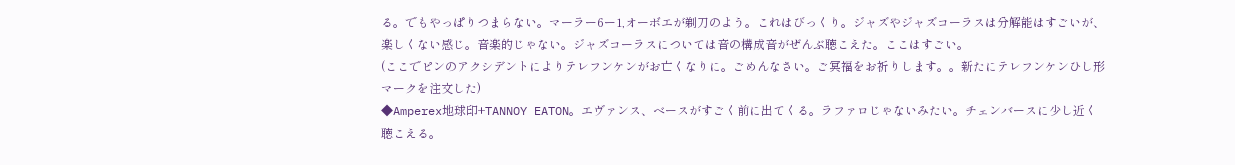る。でもやっぱりつまらない。マーラー6ー1,オーボエが剃刀のよう。これはびっくり。ジャズやジャズコーラスは分解能はすごいが、楽しくない感じ。音楽的じゃない。ジャズコーラスについては音の構成音がぜんぶ聴こえた。ここはすごい。
(ここでピンのアクシデントによりテレフンケンがお亡くなりに。ごめんなさい。ご冥福をお祈りします。。新たにテレフンケンひし形マークを注文した)
◆Amperex地球印+TANNOY EATON。エヴァンス、ベースがすごく前に出てくる。ラファロじゃないみたい。チェンバースに少し近く聴こえる。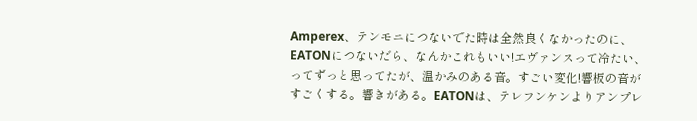Amperex、テンモニにつないでた時は全然良くなかったのに、EATONにつないだら、なんかこれもいい!エヴァンスって冷たい、ってずっと思ってたが、温かみのある音。すごい変化!響板の音がすごくする。響きがある。EATONは、テレフンケンよりアンプレ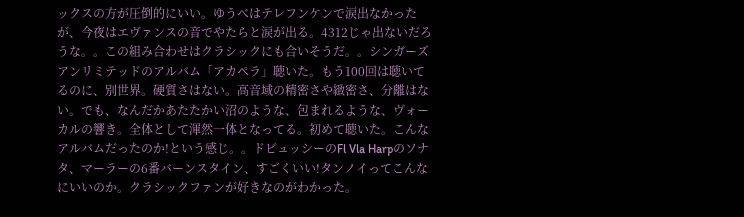ックスの方が圧倒的にいい。ゆうべはテレフンケンで涙出なかったが、今夜はエヴァンスの音でやたらと涙が出る。4312じゃ出ないだろうな。。この組み合わせはクラシックにも合いそうだ。。シンガーズアンリミテッドのアルバム「アカペラ」聴いた。もう100回は聴いてるのに、別世界。硬質さはない。高音域の精密さや緻密さ、分離はない。でも、なんだかあたたかい沼のような、包まれるような、ヴォーカルの響き。全体として渾然一体となってる。初めて聴いた。こんなアルバムだったのか!という感じ。。ドビュッシーのFl Vla Harpのソナタ、マーラーの6番バーンスタイン、すごくいい!タンノイってこんなにいいのか。クラシックファンが好きなのがわかった。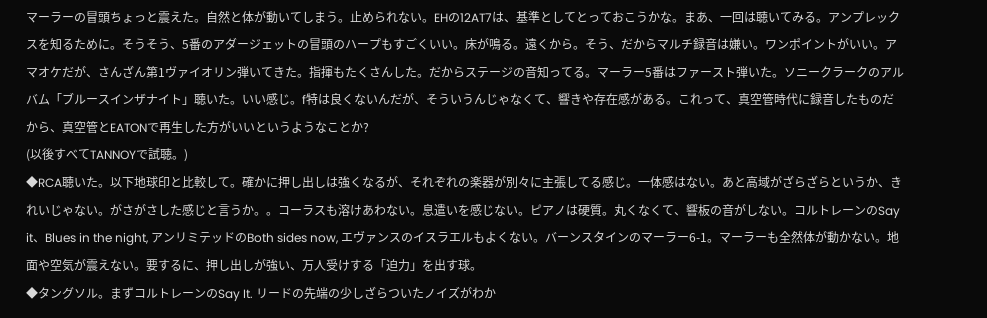マーラーの冒頭ちょっと震えた。自然と体が動いてしまう。止められない。EHの12AT7は、基準としてとっておこうかな。まあ、一回は聴いてみる。アンプレックスを知るために。そうそう、5番のアダージェットの冒頭のハープもすごくいい。床が鳴る。遠くから。そう、だからマルチ録音は嫌い。ワンポイントがいい。アマオケだが、さんざん第1ヴァイオリン弾いてきた。指揮もたくさんした。だからステージの音知ってる。マーラー5番はファースト弾いた。ソニークラークのアルバム「ブルースインザナイト」聴いた。いい感じ。f特は良くないんだが、そういうんじゃなくて、響きや存在感がある。これって、真空管時代に録音したものだから、真空管とEATONで再生した方がいいというようなことか?
(以後すべてTANNOYで試聴。)
◆RCA聴いた。以下地球印と比較して。確かに押し出しは強くなるが、それぞれの楽器が別々に主張してる感じ。一体感はない。あと高域がざらざらというか、きれいじゃない。がさがさした感じと言うか。。コーラスも溶けあわない。息遣いを感じない。ピアノは硬質。丸くなくて、響板の音がしない。コルトレーンのSay it、Blues in the night, アンリミテッドのBoth sides now, エヴァンスのイスラエルもよくない。バーンスタインのマーラー6-1。マーラーも全然体が動かない。地面や空気が震えない。要するに、押し出しが強い、万人受けする「迫力」を出す球。
◆タングソル。まずコルトレーンのSay It. リードの先端の少しざらついたノイズがわか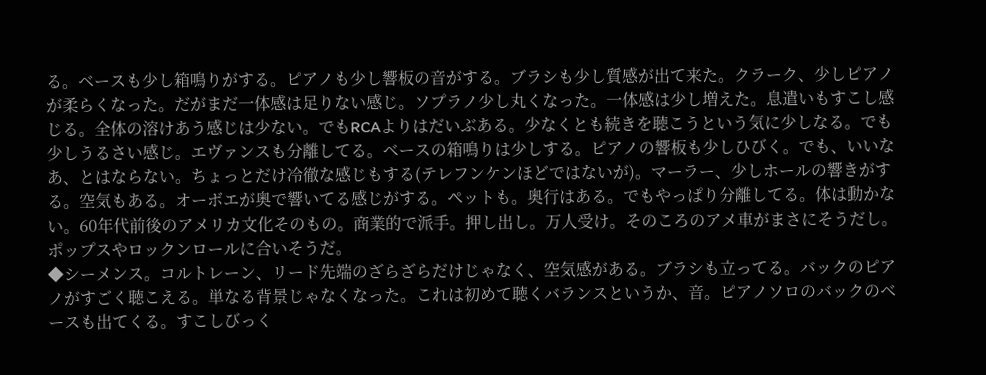る。ベースも少し箱鳴りがする。ピアノも少し響板の音がする。ブラシも少し質感が出て来た。クラーク、少しピアノが柔らくなった。だがまだ一体感は足りない感じ。ソプラノ少し丸くなった。一体感は少し増えた。息遣いもすこし感じる。全体の溶けあう感じは少ない。でもRCAよりはだいぶある。少なくとも続きを聴こうという気に少しなる。でも少しうるさい感じ。エヴァンスも分離してる。ベースの箱鳴りは少しする。ピアノの響板も少しひびく。でも、いいなあ、とはならない。ちょっとだけ冷徹な感じもする(テレフンケンほどではないが)。マーラー、少しホールの響きがする。空気もある。オーボエが奥で響いてる感じがする。ペットも。奥行はある。でもやっぱり分離してる。体は動かない。60年代前後のアメリカ文化そのもの。商業的で派手。押し出し。万人受け。そのころのアメ車がまさにそうだし。ポップスやロックンロールに合いそうだ。
◆シーメンス。コルトレーン、リード先端のざらざらだけじゃなく、空気感がある。ブラシも立ってる。バックのピアノがすごく聴こえる。単なる背景じゃなくなった。これは初めて聴くバランスというか、音。ピアノソロのバックのベースも出てくる。すこしびっく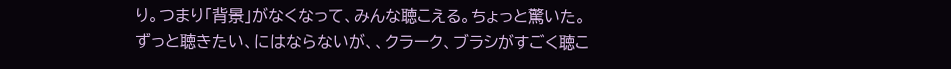り。つまり「背景」がなくなって、みんな聴こえる。ちょっと驚いた。ずっと聴きたい、にはならないが、、クラーク、ブラシがすごく聴こ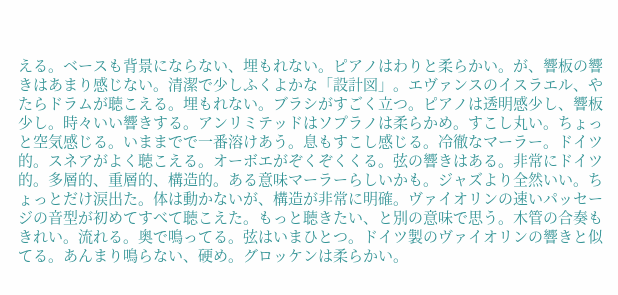える。ベースも背景にならない、埋もれない。ピアノはわりと柔らかい。が、響板の響きはあまり感じない。清潔で少しふくよかな「設計図」。エヴァンスのイスラエル、やたらドラムが聴こえる。埋もれない。ブラシがすごく立つ。ピアノは透明感少し、響板少し。時々いい響きする。アンリミテッドはソプラノは柔らかめ。すこし丸い。ちょっと空気感じる。いままでで一番溶けあう。息もすこし感じる。冷徹なマーラー。ドイツ的。スネアがよく聴こえる。オーボエがぞくぞくくる。弦の響きはある。非常にドイツ的。多層的、重層的、構造的。ある意味マーラーらしいかも。ジャズより全然いい。ちょっとだけ涙出た。体は動かないが、構造が非常に明確。ヴァイオリンの速いパッセージの音型が初めてすべて聴こえた。もっと聴きたい、と別の意味で思う。木管の合奏もきれい。流れる。奥で鳴ってる。弦はいまひとつ。ドイツ製のヴァイオリンの響きと似てる。あんまり鳴らない、硬め。グロッケンは柔らかい。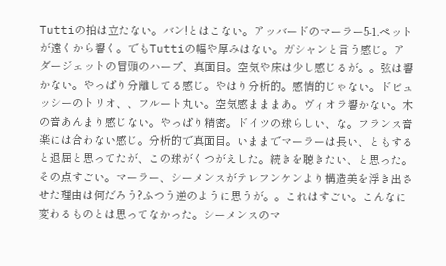Tuttiの拍は立たない。バン!とはこない。アッバードのマーラー5-1.ペットが遠くから響く。でもTuttiの幅や厚みはない。ガシャンと言う感じ。アダージェットの冒頭のハープ、真面目。空気や床は少し感じるが。。弦は響かない。やっぱり分離してる感じ。やはり分析的。感情的じゃない。ドビュッシーのトリオ、、フルート丸い。空気感まままあ。ヴィオラ響かない。木の音あんまり感じない。やっぱり精密。ドイツの球らしい、な。フランス音楽には合わない感じ。分析的で真面目。いままでマーラーは長い、ともすると退屈と思ってたが、この球がくつがえした。続きを聴きたい、と思った。その点すごい。マーラー、シーメンスがテレフンケンより構造美を浮き出させた理由は何だろう?ふつう逆のように思うが。。これはすごい。こんなに変わるものとは思ってなかった。シーメンスのマ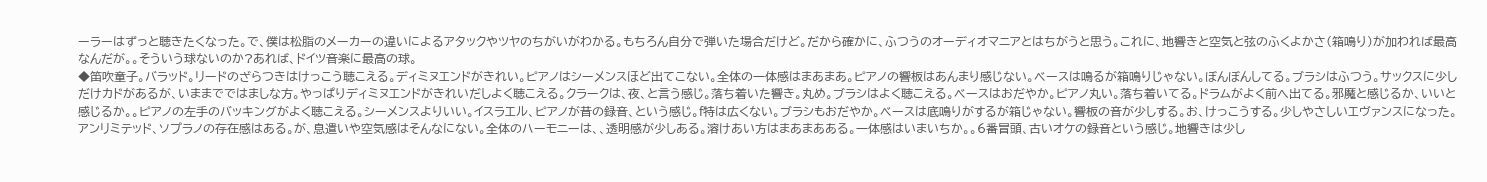ーラーはずっと聴きたくなった。で、僕は松脂のメーカーの違いによるアタックやツヤのちがいがわかる。もちろん自分で弾いた場合だけど。だから確かに、ふつうのオーディオマニアとはちがうと思う。これに、地響きと空気と弦のふくよかさ(箱鳴り)が加われば最高なんだが。。そういう球ないのか?あれば、ドイツ音楽に最高の球。
◆笛吹童子。バラッド。リードのざらつきはけっこう聴こえる。ディミヌエンドがきれい。ピアノはシーメンスほど出てこない。全体の一体感はまあまあ。ピアノの響板はあんまり感じない。ベースは鳴るが箱鳴りじゃない。ぼんぼんしてる。ブラシはふつう。サックスに少しだけカドがあるが、いままでではましな方。やっぱりディミヌエンドがきれいだしよく聴こえる。クラークは、夜、と言う感じ。落ち着いた響き。丸め。ブラシはよく聴こえる。ベースはおだやか。ピアノ丸い。落ち着いてる。ドラムがよく前へ出てる。邪魔と感じるか、いいと感じるか。。ピアノの左手のバッキングがよく聴こえる。シーメンスよりいい。イスラエル、ピアノが昔の録音、という感じ。f特は広くない。ブラシもおだやか。ベースは底鳴りがするが箱じゃない。響板の音が少しする。お、けっこうする。少しやさしいエヴァンスになった。アンリミテッド、ソプラノの存在感はある。が、息遣いや空気感はそんなにない。全体のハーモニーは、、透明感が少しある。溶けあい方はまあまあある。一体感はいまいちか。。6番冒頭、古いオケの録音という感じ。地響きは少し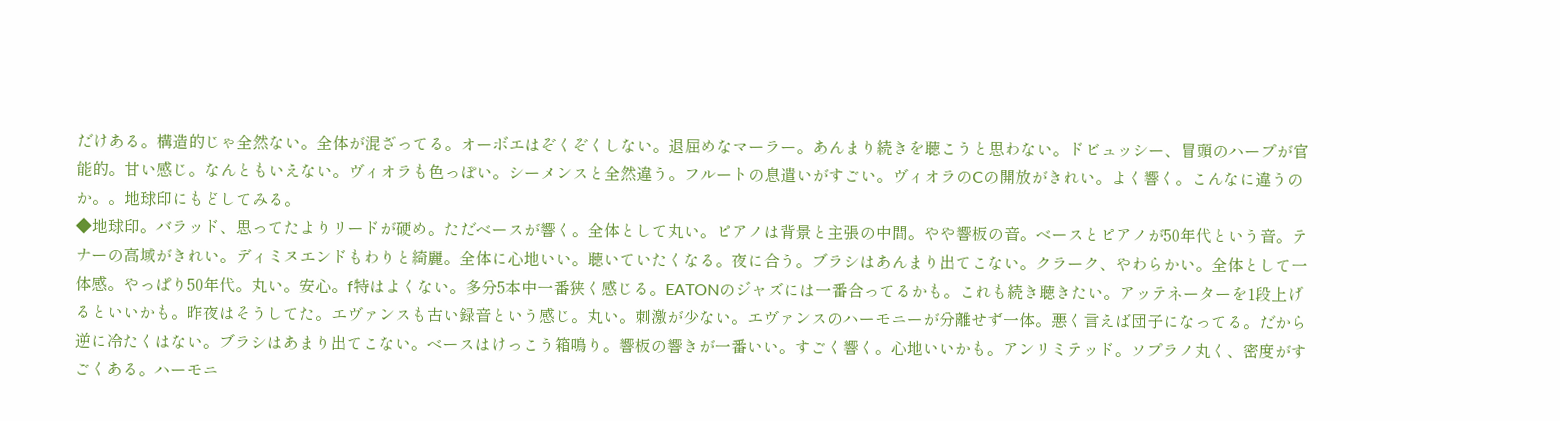だけある。構造的じゃ全然ない。全体が混ざってる。オーボエはぞくぞくしない。退屈めなマーラー。あんまり続きを聴こうと思わない。ドビュッシー、冒頭のハープが官能的。甘い感じ。なんともいえない。ヴィオラも色っぽい。シーメンスと全然違う。フルートの息遣いがすごい。ヴィオラのCの開放がきれい。よく響く。こんなに違うのか。。地球印にもどしてみる。
◆地球印。バラッド、思ってたよりリードが硬め。ただベースが響く。全体として丸い。ピアノは背景と主張の中間。やや響板の音。ベースとピアノが50年代という音。テナーの高域がきれい。ディミヌエンドもわりと綺麗。全体に心地いい。聴いていたくなる。夜に合う。ブラシはあんまり出てこない。クラーク、やわらかい。全体として一体感。やっぱり50年代。丸い。安心。f特はよくない。多分5本中一番狭く感じる。EATONのジャズには一番合ってるかも。これも続き聴きたい。アッテネーターを1段上げるといいかも。昨夜はそうしてた。エヴァンスも古い録音という感じ。丸い。刺激が少ない。エヴァンスのハーモニーが分離せず一体。悪く言えば団子になってる。だから逆に冷たくはない。ブラシはあまり出てこない。ベースはけっこう箱鳴り。響板の響きが一番いい。すごく響く。心地いいかも。アンリミテッド。ソプラノ丸く、密度がすごくある。ハーモニ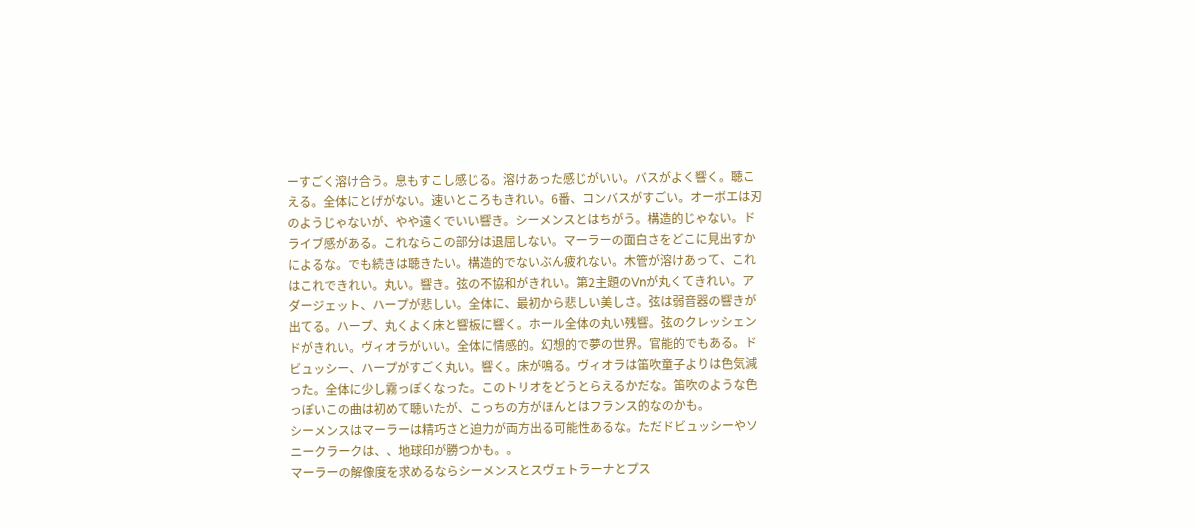ーすごく溶け合う。息もすこし感じる。溶けあった感じがいい。バスがよく響く。聴こえる。全体にとげがない。速いところもきれい。6番、コンバスがすごい。オーボエは刃のようじゃないが、やや遠くでいい響き。シーメンスとはちがう。構造的じゃない。ドライブ感がある。これならこの部分は退屈しない。マーラーの面白さをどこに見出すかによるな。でも続きは聴きたい。構造的でないぶん疲れない。木管が溶けあって、これはこれできれい。丸い。響き。弦の不協和がきれい。第2主題のVnが丸くてきれい。アダージェット、ハープが悲しい。全体に、最初から悲しい美しさ。弦は弱音器の響きが出てる。ハープ、丸くよく床と響板に響く。ホール全体の丸い残響。弦のクレッシェンドがきれい。ヴィオラがいい。全体に情感的。幻想的で夢の世界。官能的でもある。ドビュッシー、ハープがすごく丸い。響く。床が鳴る。ヴィオラは笛吹童子よりは色気減った。全体に少し霧っぽくなった。このトリオをどうとらえるかだな。笛吹のような色っぽいこの曲は初めて聴いたが、こっちの方がほんとはフランス的なのかも。
シーメンスはマーラーは精巧さと迫力が両方出る可能性あるな。ただドビュッシーやソニークラークは、、地球印が勝つかも。。
マーラーの解像度を求めるならシーメンスとスヴェトラーナとプス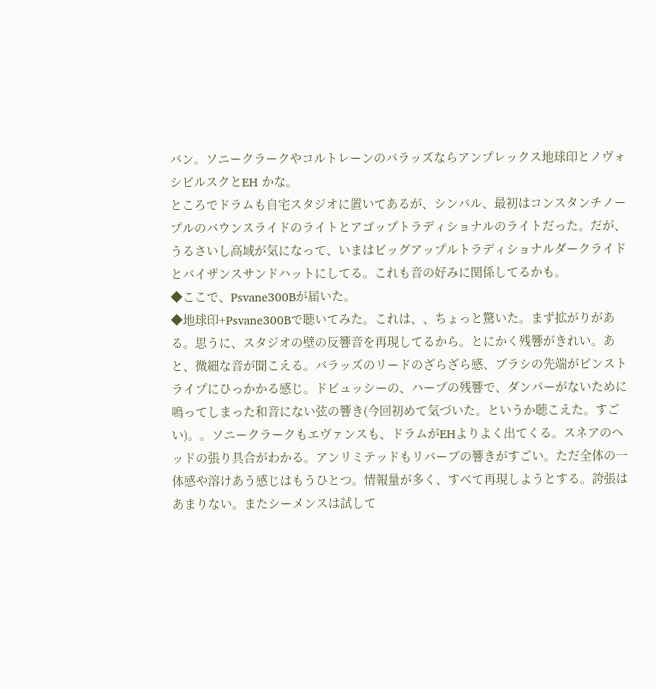バン。ソニークラークやコルトレーンのバラッズならアンプレックス地球印とノヴォシビルスクとEH かな。
ところでドラムも自宅スタジオに置いてあるが、シンバル、最初はコンスタンチノープルのバウンスライドのライトとアゴップトラディショナルのライトだった。だが、うるさいし高域が気になって、いまはビッグアップルトラディショナルダークライドとバイザンスサンドハットにしてる。これも音の好みに関係してるかも。
◆ここで、Psvane300Bが届いた。
◆地球印+Psvane300Bで聴いてみた。これは、、ちょっと驚いた。まず拡がりがある。思うに、スタジオの壁の反響音を再現してるから。とにかく残響がきれい。あと、微細な音が聞こえる。バラッズのリードのざらざら感、ブラシの先端がピンストライプにひっかかる感じ。ドビュッシーの、ハープの残響で、ダンパーがないために鳴ってしまった和音にない弦の響き(今回初めて気づいた。というか聴こえた。すごい)。。ソニークラークもエヴァンスも、ドラムがEHよりよく出てくる。スネアのヘッドの張り具合がわかる。アンリミテッドもリバーブの響きがすごい。ただ全体の一体感や溶けあう感じはもうひとつ。情報量が多く、すべて再現しようとする。誇張はあまりない。またシーメンスは試して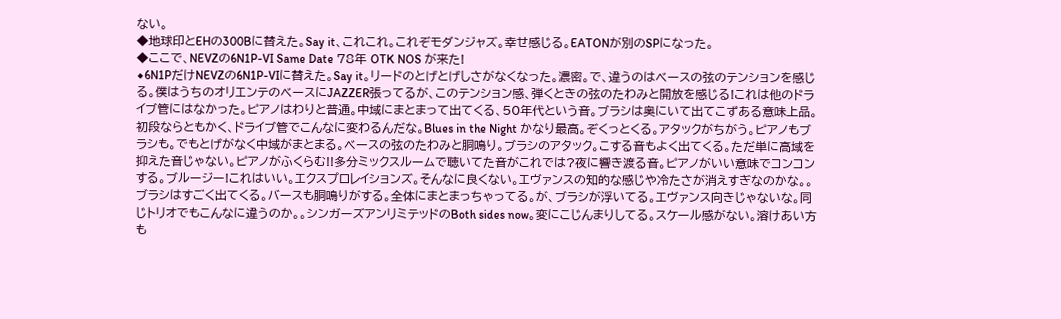ない。
◆地球印とEHの300Bに替えた。Say it、これこれ。これぞモダンジャズ。幸せ感じる。EATONが別のSPになった。
◆ここで、NEVZの6N1P-VI Same Date 78年 OTK NOS が来た!
◆6N1PだけNEVZの6N1P-VIに替えた。Say it。リードのとげとげしさがなくなった。濃密。で、違うのはベースの弦のテンションを感じる。僕はうちのオリエンテのベースにJAZZER張ってるが、このテンション感、弾くときの弦のたわみと開放を感じる!これは他のドライブ管にはなかった。ピアノはわりと普通。中域にまとまって出てくる、50年代という音。ブラシは奥にいて出てこずある意味上品。初段ならともかく、ドライブ管でこんなに変わるんだな。Blues in the Night かなり最高。ぞくっとくる。アタックがちがう。ピアノもブラシも。でもとげがなく中域がまとまる。ベースの弦のたわみと胴鳴り。ブラシのアタック。こする音もよく出てくる。ただ単に高域を抑えた音じゃない。ピアノがふくらむ!!多分ミックスルームで聴いてた音がこれでは?夜に響き渡る音。ピアノがいい意味でコンコンする。ブルージー!これはいい。エクスプロレイションズ。そんなに良くない。エヴァンスの知的な感じや冷たさが消えすぎなのかな。。ブラシはすごく出てくる。バースも胴鳴りがする。全体にまとまっちゃってる。が、ブラシが浮いてる。エヴァンス向きじゃないな。同じトリオでもこんなに違うのか。。シンガーズアンリミテッドのBoth sides now。変にこじんまりしてる。スケール感がない。溶けあい方も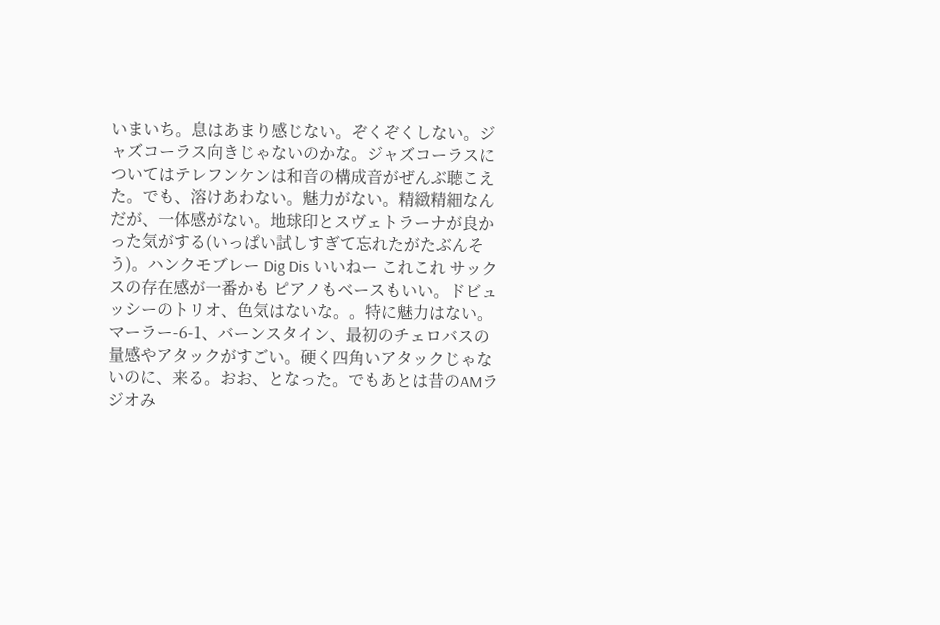いまいち。息はあまり感じない。ぞくぞくしない。ジャズコーラス向きじゃないのかな。ジャズコーラスについてはテレフンケンは和音の構成音がぜんぶ聴こえた。でも、溶けあわない。魅力がない。精緻精細なんだが、一体感がない。地球印とスヴェトラーナが良かった気がする(いっぱい試しすぎて忘れたがたぶんそう)。ハンクモブレー Dig Dis いいねー これこれ サックスの存在感が一番かも ピアノもベースもいい。ドビュッシーのトリオ、色気はないな。。特に魅力はない。マーラー-6-1、バーンスタイン、最初のチェロバスの量感やアタックがすごい。硬く四角いアタックじゃないのに、来る。おお、となった。でもあとは昔のAMラジオみ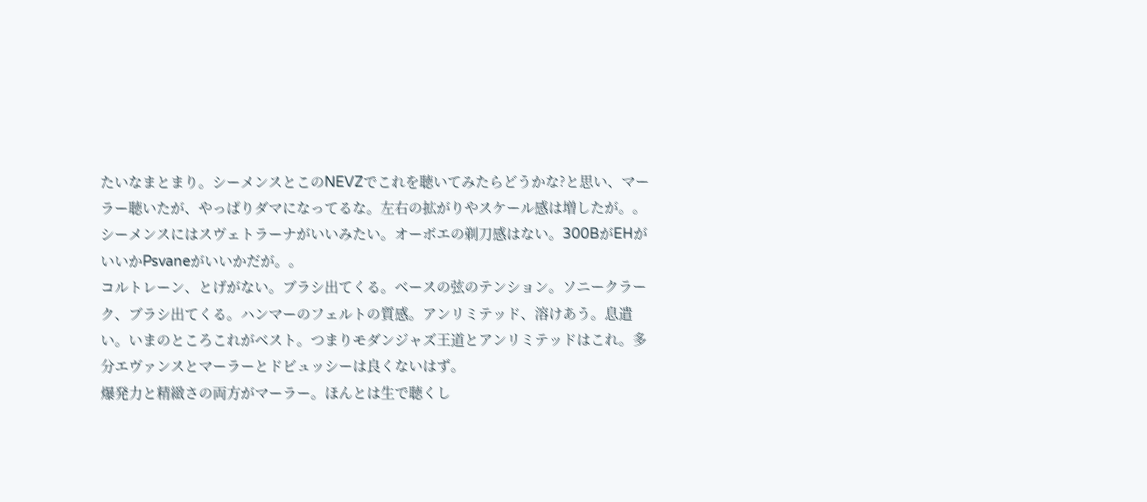たいなまとまり。シーメンスとこのNEVZでこれを聴いてみたらどうかな?と思い、マーラー聴いたが、やっぱりダマになってるな。左右の拡がりやスケール感は増したが。。シーメンスにはスヴェトラーナがいいみたい。オーボエの剃刀感はない。300BがEHがいいかPsvaneがいいかだが。。
コルトレーン、とげがない。ブラシ出てくる。ベースの弦のテンション。ソニークラーク、ブラシ出てくる。ハンマーのフェルトの質感。アンリミテッド、溶けあう。息遣い。いまのところこれがベスト。つまりモダンジャズ王道とアンリミテッドはこれ。多分エヴァンスとマーラーとドビュッシーは良くないはず。
爆発力と精緻さの両方がマーラー。ほんとは生で聴くし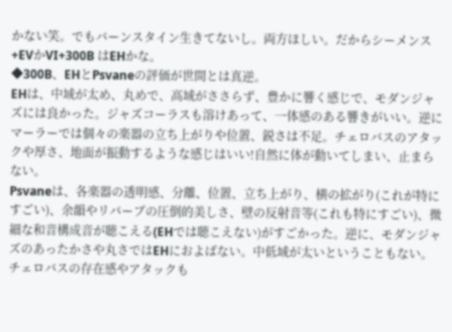かない笑。でもバーンスタイン生きてないし。両方ほしい。だからシーメンス+EVかVI+300B はEHかな。
◆300B、EHとPsvaneの評価が世間とは真逆。
EHは、中域が太め、丸めで、高域がささらず、豊かに響く感じで、モダンジャズには良かった。ジャズコーラスも溶けあって、一体感のある響きがいい。逆にマーラーでは個々の楽器の立ち上がりや位置、鋭さは不足。チェロバスのアタックや厚さ、地面が振動するような感じはいい!自然に体が動いてしまい、止まらない。
Psvaneは、各楽器の透明感、分離、位置、立ち上がり、横の拡がり(これが特にすごい)、余韻やリバーブの圧倒的美しさ、壁の反射音等(これも特にすごい)、微細な和音構成音が聴こえる(EHでは聴こえない)がすごかった。逆に、モダンジャズのあったかさや丸さではEHにおよばない。中低域が太いということもない。チェロバスの存在感やアタックも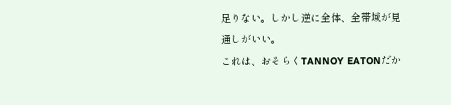足りない。しかし逆に全体、全帯域が見通しがいい。
これは、おそらくTANNOY EATONだか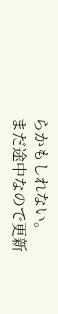らかもしれない。
まだ途中なので更新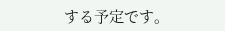する予定です。